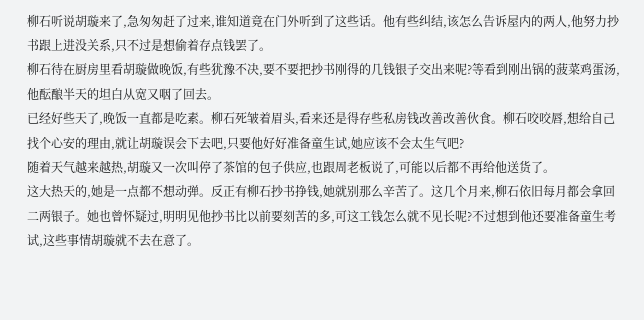柳石听说胡璇来了,急匆匆赶了过来,谁知道竟在门外听到了这些话。他有些纠结,该怎么告诉屋内的两人,他努力抄书跟上进没关系,只不过是想偷着存点钱罢了。
柳石待在厨房里看胡璇做晚饭,有些犹豫不决,要不要把抄书刚得的几钱银子交出来呢?等看到刚出锅的菠菜鸡蛋汤,他酝酿半天的坦白从宽又咽了回去。
已经好些天了,晚饭一直都是吃素。柳石死皱着眉头,看来还是得存些私房钱改善改善伙食。柳石咬咬唇,想给自己找个心安的理由,就让胡璇误会下去吧,只要他好好准备童生试,她应该不会太生气吧?
随着天气越来越热,胡璇又一次叫停了茶馆的包子供应,也跟周老板说了,可能以后都不再给他送货了。
这大热天的,她是一点都不想动弹。反正有柳石抄书挣钱,她就别那么辛苦了。这几个月来,柳石依旧每月都会拿回二两银子。她也曾怀疑过,明明见他抄书比以前要刻苦的多,可这工钱怎么就不见长呢?不过想到他还要准备童生考试,这些事情胡璇就不去在意了。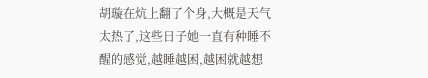胡璇在炕上翻了个身,大概是天气太热了,这些日子她一直有种睡不醒的感觉,越睡越困,越困就越想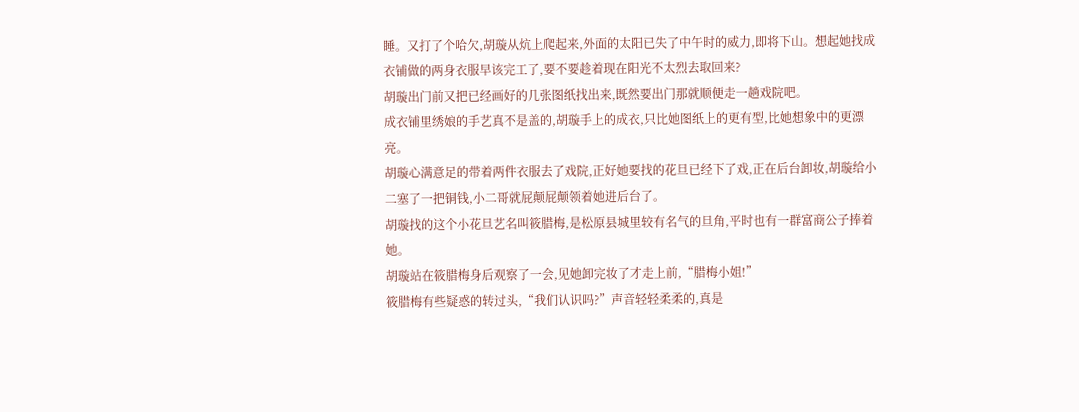睡。又打了个哈欠,胡璇从炕上爬起来,外面的太阳已失了中午时的威力,即将下山。想起她找成衣铺做的两身衣服早该完工了,要不要趁着现在阳光不太烈去取回来?
胡璇出门前又把已经画好的几张图纸找出来,既然要出门那就顺便走一趟戏院吧。
成衣铺里绣娘的手艺真不是盖的,胡璇手上的成衣,只比她图纸上的更有型,比她想象中的更漂亮。
胡璇心满意足的带着两件衣服去了戏院,正好她要找的花旦已经下了戏,正在后台卸妆,胡璇给小二塞了一把铜钱,小二哥就屁颠屁颠领着她进后台了。
胡璇找的这个小花旦艺名叫筱腊梅,是松原县城里较有名气的旦角,平时也有一群富商公子捧着她。
胡璇站在筱腊梅身后观察了一会,见她卸完妆了才走上前,“腊梅小姐!”
筱腊梅有些疑惑的转过头,“我们认识吗?”声音轻轻柔柔的,真是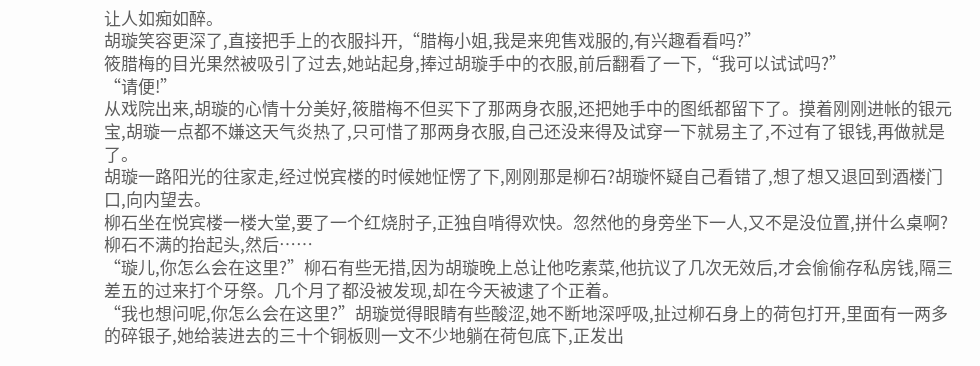让人如痴如醉。
胡璇笑容更深了,直接把手上的衣服抖开,“腊梅小姐,我是来兜售戏服的,有兴趣看看吗?”
筱腊梅的目光果然被吸引了过去,她站起身,捧过胡璇手中的衣服,前后翻看了一下,“我可以试试吗?”
“请便!”
从戏院出来,胡璇的心情十分美好,筱腊梅不但买下了那两身衣服,还把她手中的图纸都留下了。摸着刚刚进帐的银元宝,胡璇一点都不嫌这天气炎热了,只可惜了那两身衣服,自己还没来得及试穿一下就易主了,不过有了银钱,再做就是了。
胡璇一路阳光的往家走,经过悦宾楼的时候她怔愣了下,刚刚那是柳石?胡璇怀疑自己看错了,想了想又退回到酒楼门口,向内望去。
柳石坐在悦宾楼一楼大堂,要了一个红烧肘子,正独自啃得欢快。忽然他的身旁坐下一人,又不是没位置,拼什么桌啊?柳石不满的抬起头,然后……
“璇儿,你怎么会在这里?”柳石有些无措,因为胡璇晚上总让他吃素菜,他抗议了几次无效后,才会偷偷存私房钱,隔三差五的过来打个牙祭。几个月了都没被发现,却在今天被逮了个正着。
“我也想问呢,你怎么会在这里?”胡璇觉得眼睛有些酸涩,她不断地深呼吸,扯过柳石身上的荷包打开,里面有一两多的碎银子,她给装进去的三十个铜板则一文不少地躺在荷包底下,正发出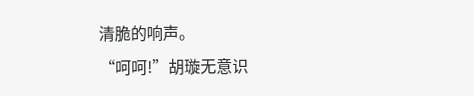清脆的响声。
“呵呵!”胡璇无意识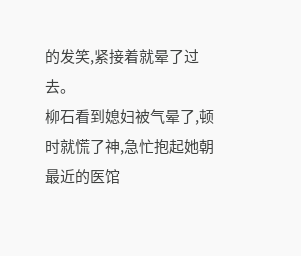的发笑,紧接着就晕了过去。
柳石看到媳妇被气晕了,顿时就慌了神,急忙抱起她朝最近的医馆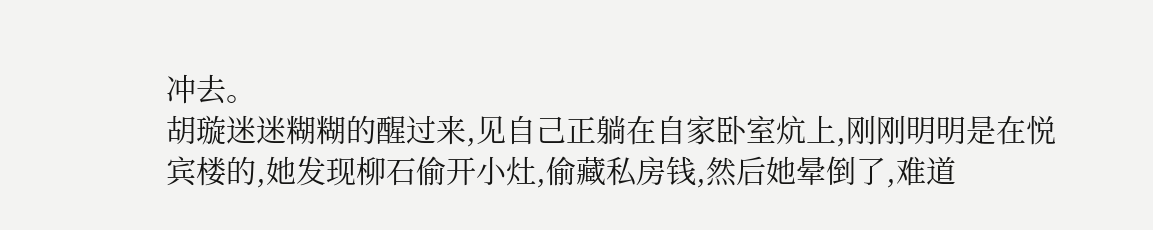冲去。
胡璇迷迷糊糊的醒过来,见自己正躺在自家卧室炕上,刚刚明明是在悦宾楼的,她发现柳石偷开小灶,偷藏私房钱,然后她晕倒了,难道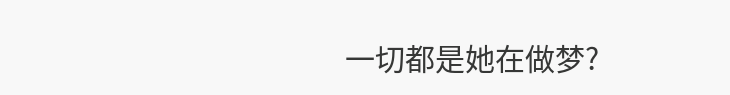一切都是她在做梦?